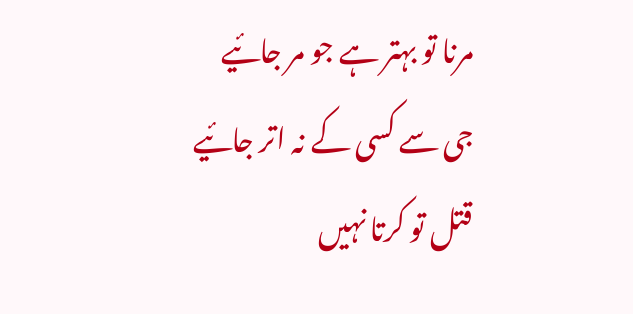مرنا تو بہتر ہے جو مر جائیے
جی سے کسی کے نہ اتر جائیے
قتل تو کرتا نہیں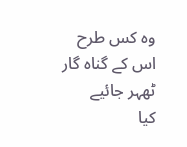وہ کس طرح
اس کے گناہ گار ٹھہر جائیے
کیا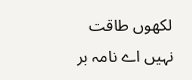لکھوں طاقت نہیں اے نامہ بر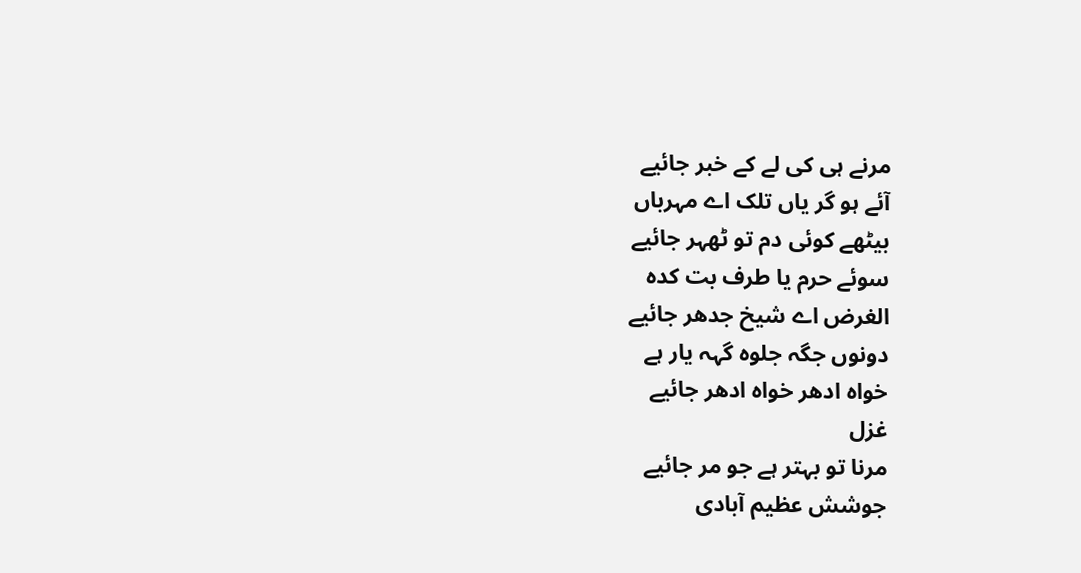مرنے ہی کی لے کے خبر جائیے
آئے ہو گر یاں تلک اے مہرباں
بیٹھے کوئی دم تو ٹھہر جائیے
سوئے حرم یا طرف بت کدہ
الغرض اے شیخ جدھر جائیے
دونوں جگہ جلوہ گہہ یار ہے
خواہ ادھر خواہ ادھر جائیے
غزل
مرنا تو بہتر ہے جو مر جائیے
جوشش عظیم آبادی